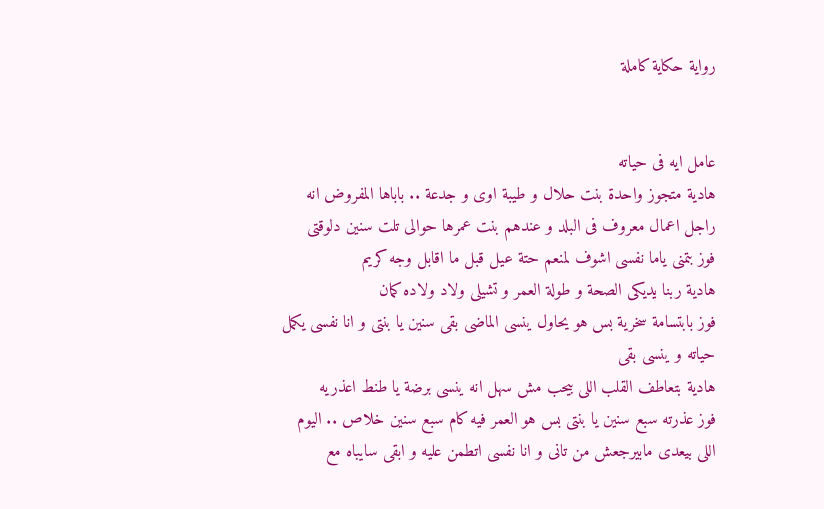رواية حكاية كاملة


عامل ايه فى حياته
هادية متجوز واحدة بنت حلال و طيبة اوى و جدعة .. باباها المفروض انه راجل اعمال معروف فى البلد و عندهم بنت عمرها حوالى تلت سنين دلوقتى
فوز بتمنى ياما نفسى اشوف لمنعم حتة عيل قبل ما اقابل وجه كريم
هادية ربنا يديكى الصحة و طولة العمر و تشيلى ولاد ولاده كمان
فوز بابتسامة سخرية بس هو يحاول ينسى الماضى بقى سنين يا بنتى و انا نفسى يكمل حياته و ينسى بقى
هادية بتعاطف القلب اللى بيحب مش سهل انه ينسى برضة يا طنط اعذريه
فوز عذرته سبع سنين يا بنتى بس هو العمر فيه كام سبع سنين خلاص .. اليوم اللى بيعدى مابيرجعش من تانى و انا نفسى اتطمن عليه و ابقى سايباه مع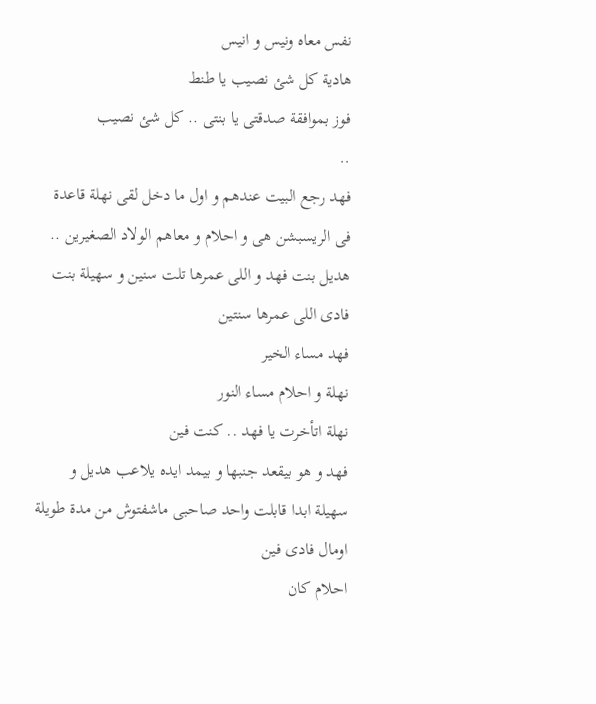نفس معاه ونيس و انيس
هادية كل شئ نصيب يا طنط
فوز بموافقة صدقتى يا بنتى .. كل شئ نصيب
..
فهد رجع البيت عندهم و اول ما دخل لقى نهلة قاعدة فى الريسبشن هى و احلام و معاهم الولاد الصغيرين .. هديل بنت فهد و اللى عمرها تلت سنين و سهيلة بنت فادى اللى عمرها سنتين
فهد مساء الخير
نهلة و احلام مساء النور
نهلة اتأخرت يا فهد .. كنت فين
فهد و هو بيقعد جنبها و بيمد ايده يلاعب هديل و سهيلة ابدا قابلت واحد صاحبى ماشفتوش من مدة طويلة اومال فادى فين
احلام كان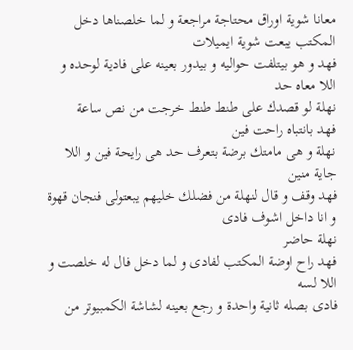معانا شوية اوراق محتاجة مراجعة و لما خلصناها دخل المكتب يبعت شوية ايميلات
فهد و هو بيتلفت حواليه و بيدور بعينه على فادية لوحده و اللا معاه حد
نهلة لو قصدك على طنط طنط خرجت من نص ساعة
فهد بانتباه راحت فين
نهلة و هى مامتك برضة بتعرف حد هى رايحة فين و اللا جاية منين
فهد وقف و قال لنهلة من فضلك خليهم يبعتولى فنجان قهوة و انا داخل اشوف فادى
نهلة حاضر
فهد راح اوضة المكتب لفادى و لما دخل فال له خلصت و اللا لسه
فادى بصله ثانية واحدة و رجع بعينه لشاشة الكمبيوتر من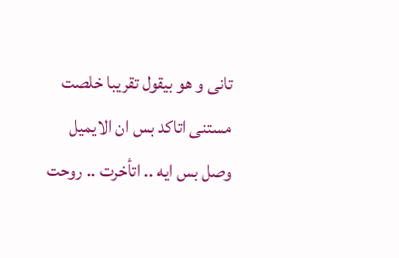تانى و هو بيقول تقريبا خلصت مستنى اتاكد بس ان الايميل وصل بس ايه .. اتأخرت .. روحت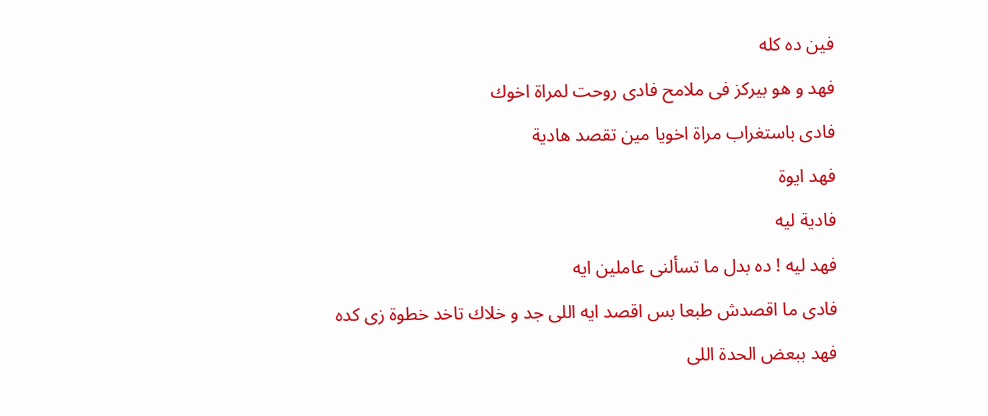فين ده كله
فهد و هو بيركز فى ملامح فادى روحت لمراة اخوك
فادى باستغراب مراة اخويا مين تقصد هادية
فهد ايوة
فادية ليه
فهد ليه ! ده بدل ما تسألنى عاملين ايه
فادى ما اقصدش طبعا بس اقصد ايه اللى جد و خلاك تاخد خطوة زى كده
فهد ببعض الحدة اللى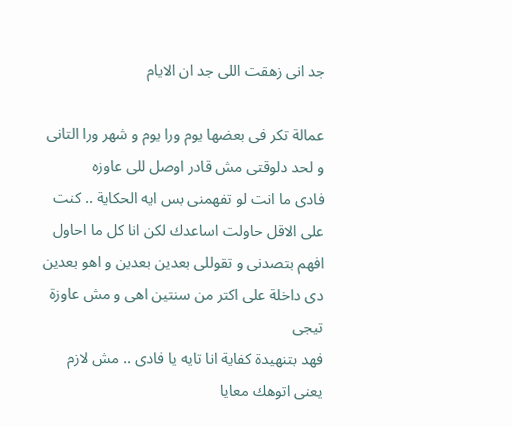جد انى زهقت اللى جد ان الايام

عمالة تكر فى بعضها يوم ورا يوم و شهر ورا التانى و لحد دلوقتى مش قادر اوصل للى عاوزه
فادى ما انت لو تفهمنى بس ايه الحكاية .. كنت على الاقل حاولت اساعدك لكن انا كل ما احاول افهم بتصدنى و تقوللى بعدين بعدين و اهو بعدين دى داخلة على اكتر من سنتين اهى و مش عاوزة تيجى
فهد بتنهيدة كفاية انا تايه يا فادى .. مش لازم يعنى اتوهك معايا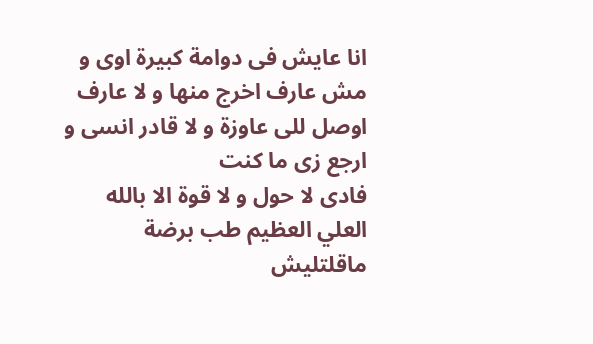انا عايش فى دوامة كبيرة اوى و مش عارف اخرج منها و لا عارف اوصل للى عاوزة و لا قادر انسى و ارجع زى ما كنت
فادى لا حول و لا قوة الا بالله العلي العظيم طب برضة ماقلتليش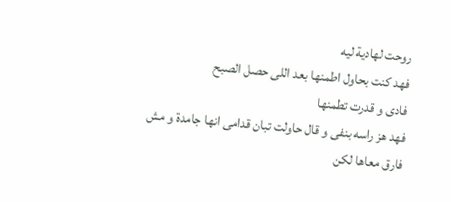روحت لهادية ليه
فهد كنت بحاول اطمنها بعد اللى حصل الصبح
فادى و قدرت تطمنها
فهد هز راسه بنفى و قال حاولت تبان قدامى انها جامدة و مش فارق معاها لكن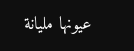عيونها مليانة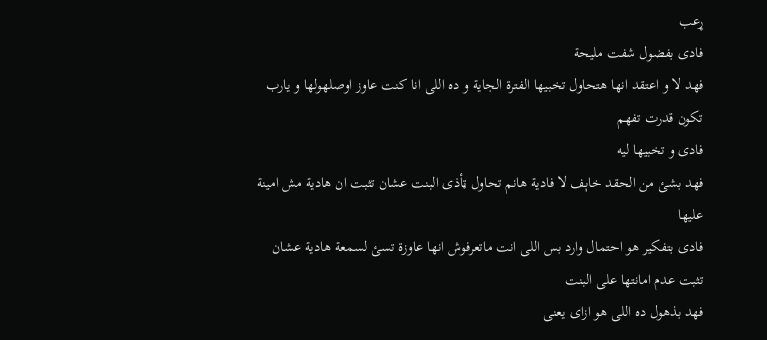ړعب
فادى بفضول شفت مليحة
فهد لا و اعتقد انها هتحاول تخبيها الفترة الجاية و ده اللى انا كنت عاوز اوصلهولها و يارب تكون قدرت تفهم
فادى و تخبيها ليه
فهد بشئ من الحقد خاېف لا فادية هانم تحاول ټأذى البنت عشان تثبت ان هادية مش امينة عليها
فادى بتفكير هو احتمال وارد بس اللى انت ماتعرفوش انها عاوزة تسئ لسمعة هادية عشان تثبت عدم امانتها على البنت
فهد بذهول ده اللى هو ازاى يعنى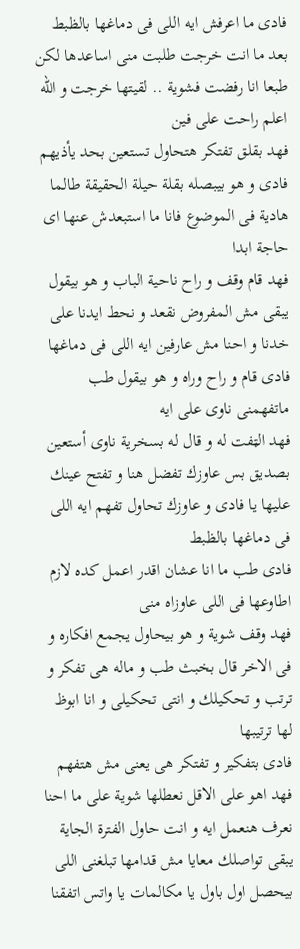فادى ما اعرفش ايه اللى فى دماغها بالظبط بعد ما انت خرجت طلبت منى اساعدها لكن طبعا انا رفضت فشوية .. لقيتها خرجت و الله اعلم راحت على فين
فهد بقلق تفتكر هتحاول تستعين بحد يأذيهم
فادى و هو بيبصله بقلة حيلة الحقيقة طالما هادية فى الموضوع فانا ما استبعدش عنها اى حاجة ابدا
فهد قام وقف و راح ناحية الباب و هو بيقول يبقى مش المفروض نقعد و نحط ايدنا على خدنا و احنا مش عارفين ايه اللى فى دماغها
فادى قام و راح وراه و هو بيقول طب ماتفهمنى ناوى على ايه
فهد الټفت له و قال له بسخرية ناوى أستعين بصديق بس عاوزك تفضل هنا و تفتح عينك عليها يا فادى و عاوزك تحاول تفهم ايه اللى فى دماغها بالظبط
فادى طب ما انا عشان اقدر اعمل كده لازم اطاوعها فى اللى عاوزاه منى
فهد وقف شوية و هو بيحاول يجمع افكاره و فى الاخر قال بخبث طب و ماله هى تفكر و ترتب و تحكيلك و انتى تحكيلى و انا ابوظ لها ترتيبها
فادى بتفكير و تفتكر هى يعنى مش هتفهم
فهد اهو على الاقل نعطلها شوية على ما احنا نعرف هنعمل ايه و انت حاول الفترة الجاية يبقى تواصلك معايا مش قدامها تبلغنى اللى بيحصل اول باول يا مكالمات يا واتس اتفقنا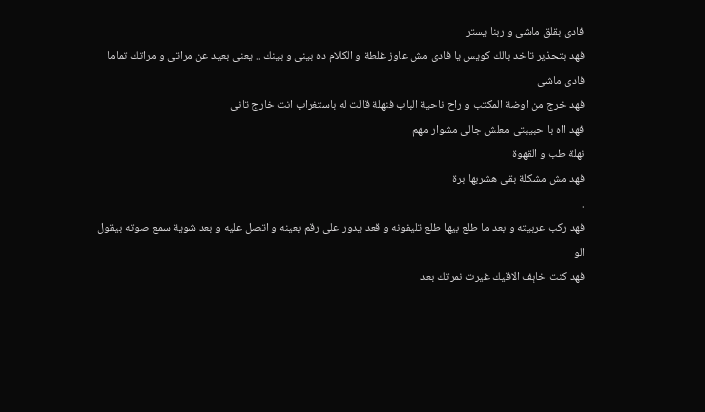فادى بقلق ماشى و ربنا يستر
فهد بتحذير تاخد بالك كويس يا فادى مش عاوز غلطة و الكلام ده بينى و بينك .. يعنى بعيد عن مراتى و مراتك تماما
فادى ماشى
فهد خرج من اوضة المكتب و راح ناحية الباب فنهلة قالت له باستغراب انت خارج تانى
فهد ااه با حبيبتى معلش جالى مشوار مهم
نهلة طب و القهوة
فهد مش مشكلة بقى هشربها برة
.
فهد ركب عربيته و بعد ما طلع بيها طلع تليفونه و قعد يدور على رقم بعينه و اتصل عليه و بعد شوية سمع صوته بيقول الو
فهد كنت خاېف الاقيك غيرت نمرتك بعد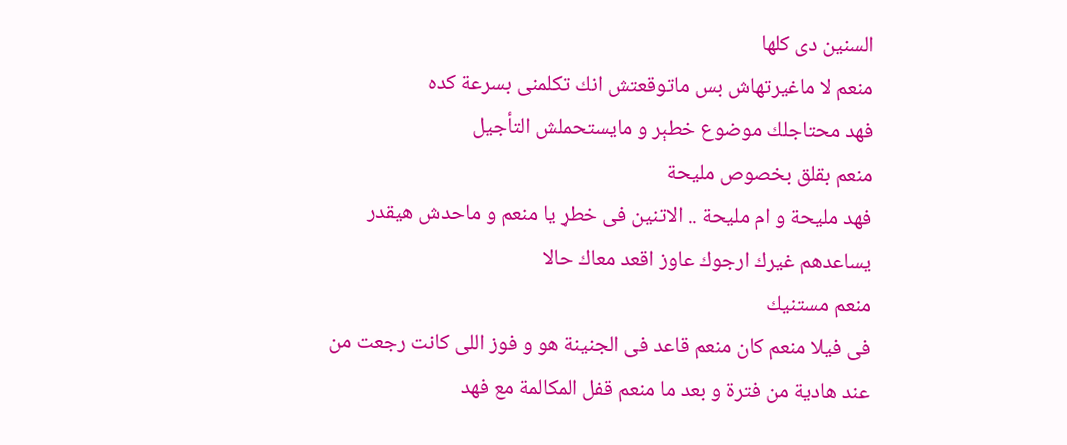السنين دى كلها
منعم لا ماغيرتهاش بس ماتوقعتش انك تكلمنى بسرعة كده
فهد محتاجلك موضوع خطېر و مايستحملش التأجيل
منعم بقلق بخصوص مليحة
فهد مليحة و ام مليحة .. الاتنين فى خطړ يا منعم و ماحدش هيقدر يساعدهم غيرك ارجوك عاوز اقعد معاك حالا
منعم مستنيك
فى فيلا منعم كان منعم قاعد فى الجنينة هو و فوز اللى كانت رجعت من عند هادية من فترة و بعد ما منعم قفل المكالمة مع فهد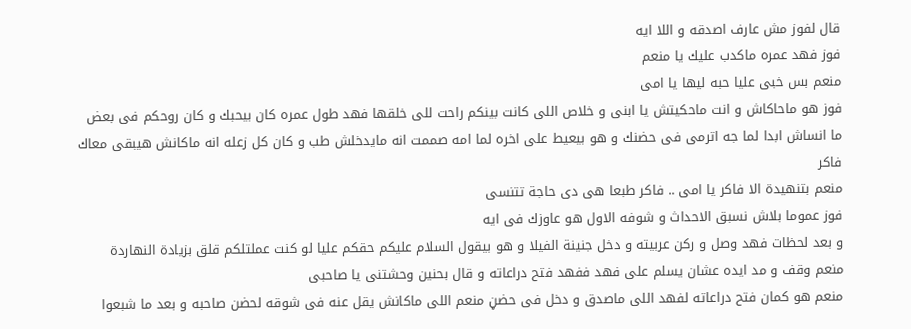قال لفوز مش عارف اصدقه و اللا ايه
فوز فهد عمره ماكدب عليك يا منعم
منعم بس خبى عليا حبه ليها يا امى
فوز هو ماحاكاش و انت ماحكيتش يا ابنى و خلاص اللى كانت بينكم راحت للى خلقها فهد طول عمره كان بيحبك و كان روحكم فى بعض ما انساش ابدا لما جه اترمى فى حضنك و هو بيعيط على اخره لما امه صممت انه مايدخلش طب و كان كل زعله انه ماكانش هيبقى معاك فاكر
منعم بتنهيدة الا فاكر يا امى .. فاكر طبعا هى دى حاجة تتنسى
فوز عموما بلاش نسبق الاحداث و شوفه الاول هو عاوزك فى ايه
و بعد لحظات فهد وصل و ركن عربيته و دخل جنينة الفيلا و هو بيقول السلام عليكم حقكم عليا لو كنت عملتلكم قلق بزيادة النهاردة
منعم وقف و مد ايده عشان يسلم على فهد ففهد فتح دراعاته و قال بحنين وحشتنى يا صاحبى
منعم هو كمان فتح دراعاته لفهد اللى ماصدق و دخل فى حضڼ منعم اللى ماكانش يقل عنه فى شوقه لحضن صاحبه و بعد ما شبعوا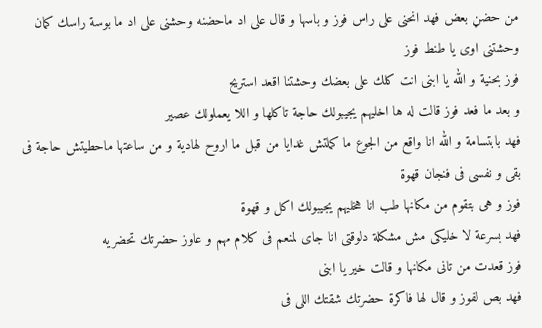من حضڼ بعض فهد انحنى على راس فوز و باسها و قال على اد ماحضنه وحشنى على اد ما بوسة راسك كمان وحشتنى اوى يا طنط فوز
فوز بحنية و الله يا ابنى انت كلك على بعضك وحشتنا اقعد استريح
و بعد ما فعد فوز قالت له ها اخليهم يجيبولك حاجة تاكلها و اللا يعملولك عصير
فهد بابتسامة و الله انا واقع من الجوع ما كملتش غدايا من قبل ما اروح لهادية و من ساعتها ماحطيتش حاجة فى بقى و نفسى فى فنجان قهوة
فوز و هى بتقوم من مكانها طب انا هخليهم يجيبولك اكل و قهوة
فهد بسرعة لا خليكى مش مشكلة دلوقتى انا جاى لمنعم فى كلام مهم و عاوز حضرتك تحضريه
فوز قعدت من تانى مكانها و قالت خير يا ابنى
فهد بص لفوز و قال لها فاكرة حضرتك شقتك اللى فى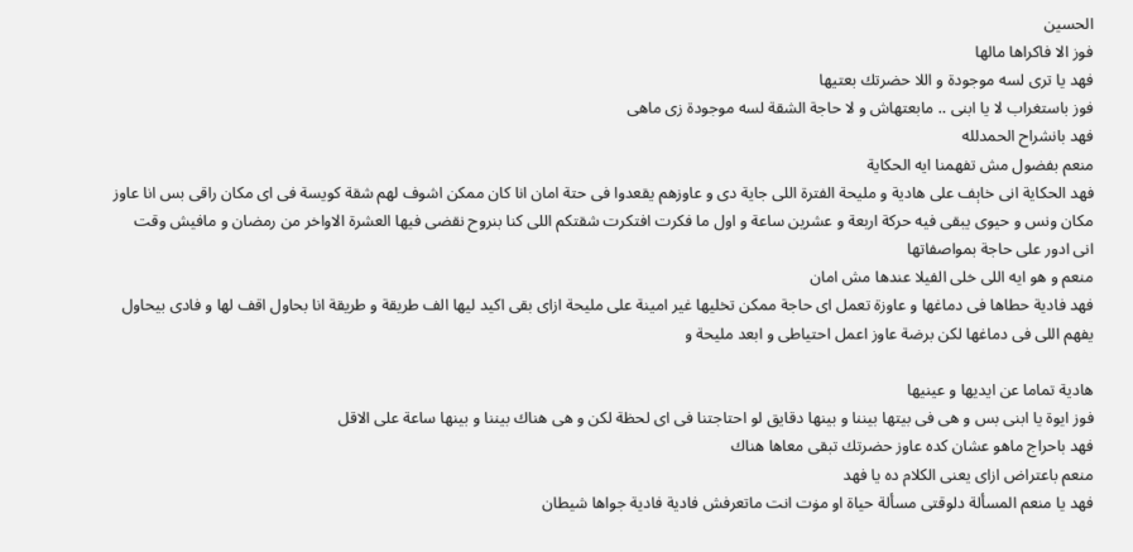الحسين
فوز الا فاكراها مالها
فهد يا ترى لسه موجودة و اللا حضرتك بعتيها
فوز باستغراب لا يا ابنى .. مابعتهاش و لا حاجة الشقة لسه موجودة زى ماهى
فهد بانشراح الحمدلله
منعم بفضول مش تفهمنا ايه الحكاية
فهد الحكاية انى خاېف على هادية و مليحة الفترة اللى جاية دى و عاوزهم يقعدوا فى حتة امان انا كان ممكن اشوف لهم شقة كويسة فى اى مكان راقى بس انا عاوز مكان ونس و حيوى يبقى فيه حركة اربعة و عشرين ساعة و اول ما فكرت افتكرت شقتكم اللى كنا بنروح نقضى فيها العشرة الاواخر من رمضان و مافيش وقت انى ادور على حاجة بمواصفاتها
منعم و هو ايه اللى خلى الفيلا عندها مش امان
فهد فادية حطاها فى دماغها و عاوزة تعمل اى حاجة ممكن تخليها غير امينة على مليحة ازاى بقى اكيد ليها الف طريقة و طريقة انا بحاول اقف لها و فادى بيحاول يفهم اللى فى دماغها لكن برضة عاوز اعمل احتياطى و ابعد مليحة و

هادية تماما عن ايديها و عينيها
فوز ايوة يا ابنى بس و هى فى بيتها بيننا و بينها دقايق لو احتاجتنا فى اى لحظة لكن و هى هناك بيننا و بينها ساعة على الاقل
فهد باحراج ماهو عشان كده عاوز حضرتك تبقى معاها هناك
منعم باعتراض ازاى يعنى الكلام ده يا فهد
فهد يا منعم المسألة دلوقتى مسألة حياة او مۏت انت ماتعرفش فادية فادية جواها شيطان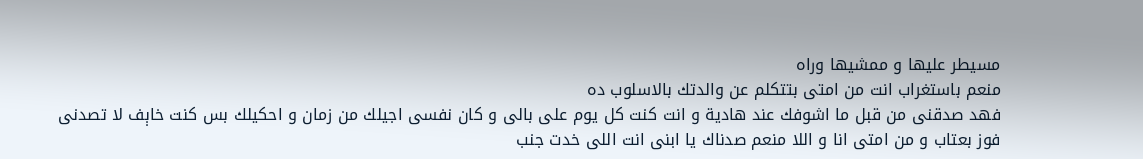مسيطر عليها و ممشيها وراه
منعم باستغراب انت من امتى بتتكلم عن والدتك بالاسلوب ده
فهد صدقنى من قبل ما اشوفك عند هادية و انت كنت كل يوم على بالى و كان نفسى اجيلك من زمان و احكيلك بس كنت خاېف لا تصدنى
فوز بعتاب و من امتى انا و اللا منعم صدناك يا ابنى انت اللى خدت جنب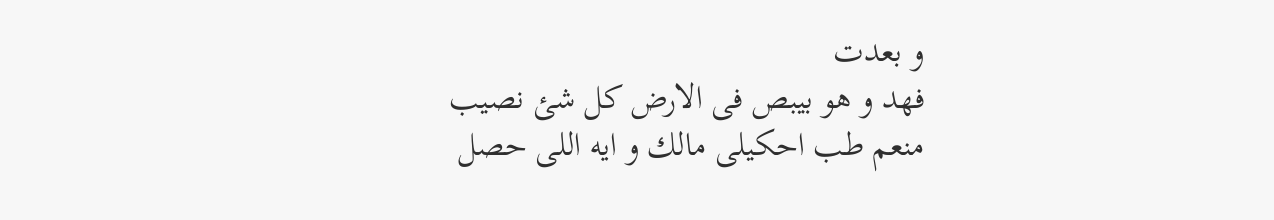و بعدت
فهد و هو بيبص فى الارض كل شئ نصيب
منعم طب احكيلى مالك و ايه اللى حصل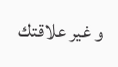و غير علاقتك